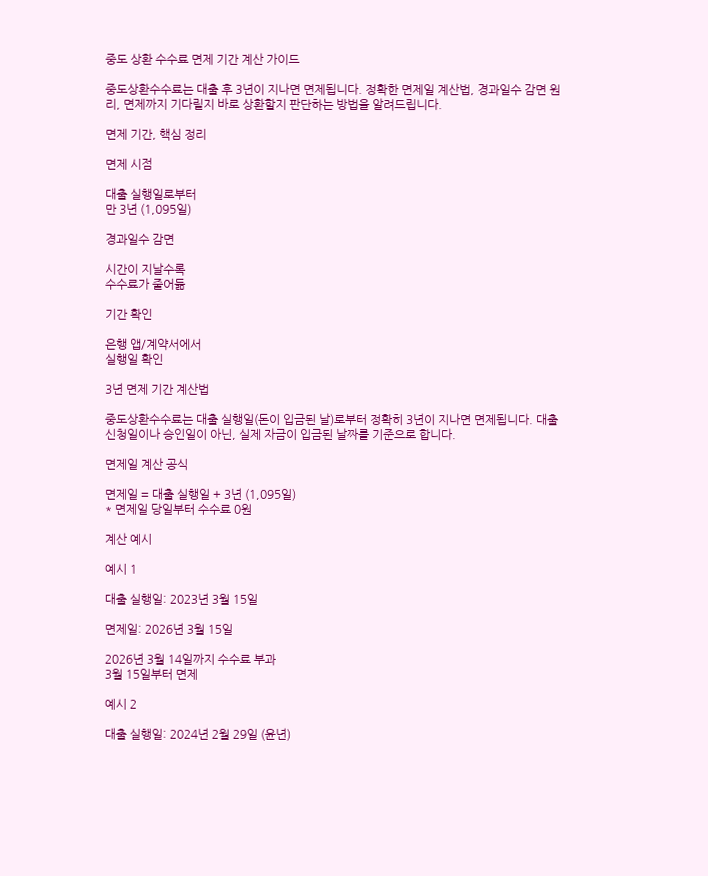중도 상환 수수료 면제 기간 계산 가이드

중도상환수수료는 대출 후 3년이 지나면 면제됩니다. 정확한 면제일 계산법, 경과일수 감면 원리, 면제까지 기다릴지 바로 상환할지 판단하는 방법을 알려드립니다.

면제 기간, 핵심 정리

면제 시점

대출 실행일로부터
만 3년 (1,095일)

경과일수 감면

시간이 지날수록
수수료가 줄어듦

기간 확인

은행 앱/계약서에서
실행일 확인

3년 면제 기간 계산법

중도상환수수료는 대출 실행일(돈이 입금된 날)로부터 정확히 3년이 지나면 면제됩니다. 대출 신청일이나 승인일이 아닌, 실제 자금이 입금된 날짜를 기준으로 합니다.

면제일 계산 공식

면제일 = 대출 실행일 + 3년 (1,095일)
* 면제일 당일부터 수수료 0원

계산 예시

예시 1

대출 실행일: 2023년 3월 15일

면제일: 2026년 3월 15일

2026년 3월 14일까지 수수료 부과
3월 15일부터 면제

예시 2

대출 실행일: 2024년 2월 29일 (윤년)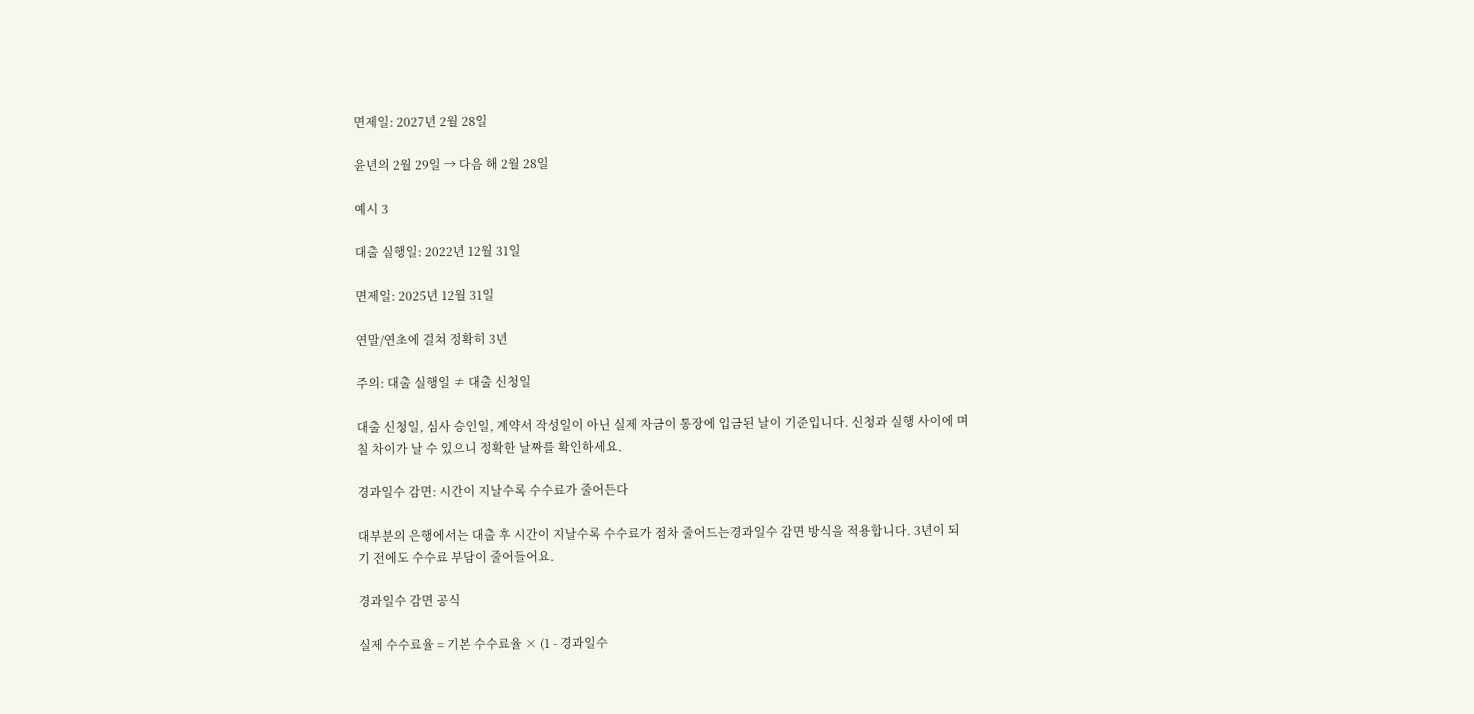면제일: 2027년 2월 28일

윤년의 2월 29일 → 다음 해 2월 28일

예시 3

대출 실행일: 2022년 12월 31일

면제일: 2025년 12월 31일

연말/연초에 걸쳐 정확히 3년

주의: 대출 실행일 ≠ 대출 신청일

대출 신청일, 심사 승인일, 계약서 작성일이 아닌 실제 자금이 통장에 입금된 날이 기준입니다. 신청과 실행 사이에 며칠 차이가 날 수 있으니 정확한 날짜를 확인하세요.

경과일수 감면: 시간이 지날수록 수수료가 줄어든다

대부분의 은행에서는 대출 후 시간이 지날수록 수수료가 점차 줄어드는경과일수 감면 방식을 적용합니다. 3년이 되기 전에도 수수료 부담이 줄어들어요.

경과일수 감면 공식

실제 수수료율 = 기본 수수료율 × (1 - 경과일수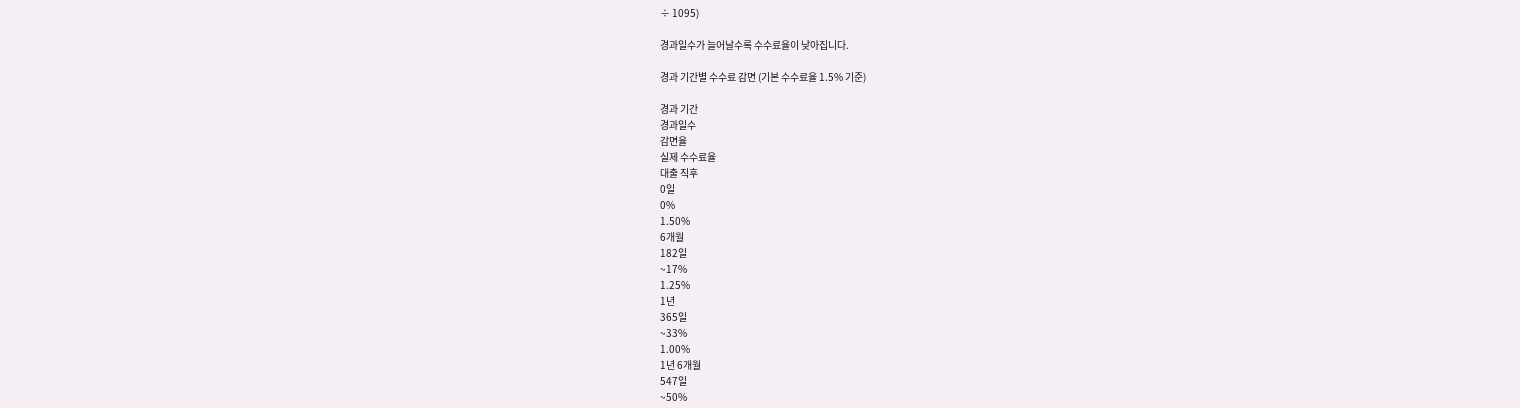÷ 1095)

경과일수가 늘어날수록 수수료율이 낮아집니다.

경과 기간별 수수료 감면 (기본 수수료율 1.5% 기준)

경과 기간
경과일수
감면율
실제 수수료율
대출 직후
0일
0%
1.50%
6개월
182일
~17%
1.25%
1년
365일
~33%
1.00%
1년 6개월
547일
~50%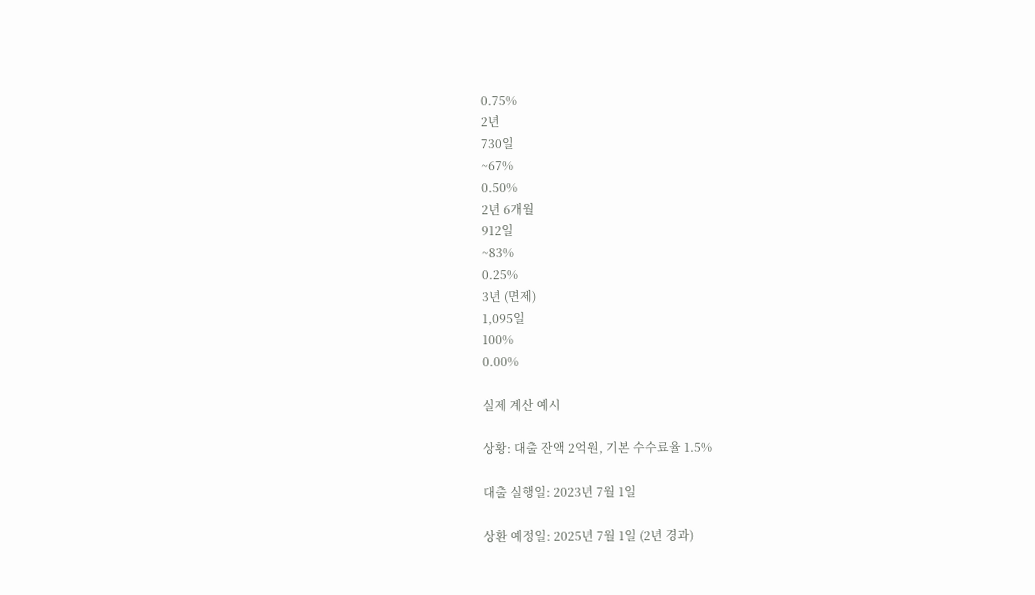0.75%
2년
730일
~67%
0.50%
2년 6개월
912일
~83%
0.25%
3년 (면제)
1,095일
100%
0.00%

실제 계산 예시

상황: 대출 잔액 2억원, 기본 수수료율 1.5%

대출 실행일: 2023년 7월 1일

상환 예정일: 2025년 7월 1일 (2년 경과)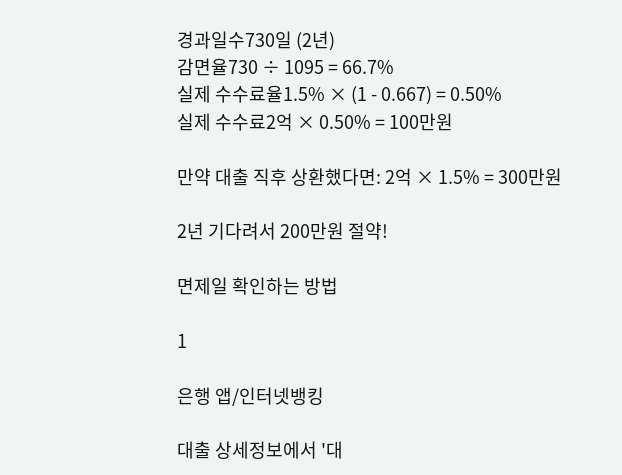경과일수730일 (2년)
감면율730 ÷ 1095 = 66.7%
실제 수수료율1.5% × (1 - 0.667) = 0.50%
실제 수수료2억 × 0.50% = 100만원

만약 대출 직후 상환했다면: 2억 × 1.5% = 300만원

2년 기다려서 200만원 절약!

면제일 확인하는 방법

1

은행 앱/인터넷뱅킹

대출 상세정보에서 '대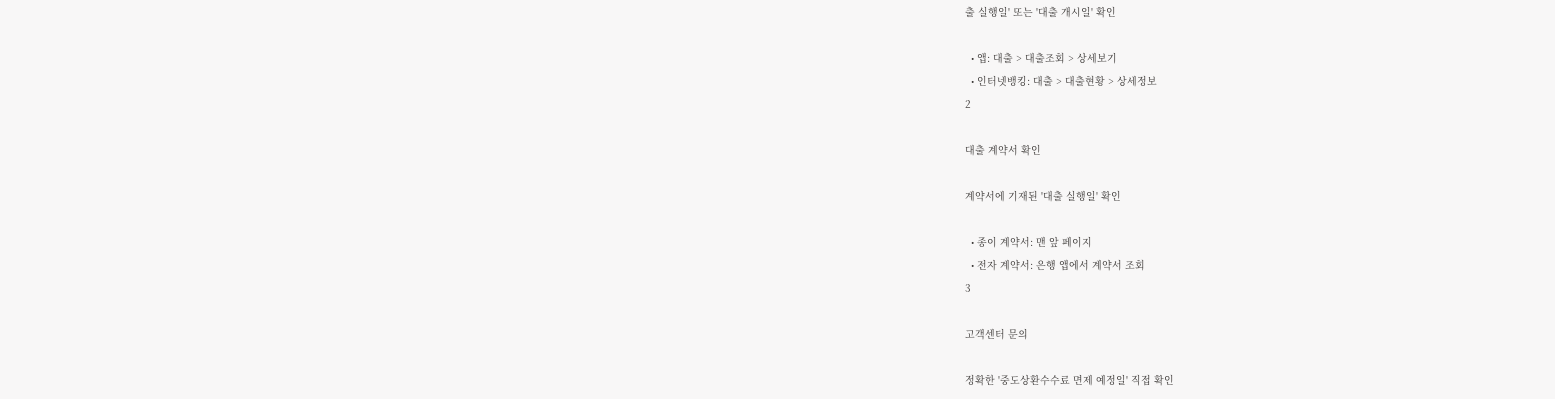출 실행일' 또는 '대출 개시일' 확인

  • 앱: 대출 > 대출조회 > 상세보기
  • 인터넷뱅킹: 대출 > 대출현황 > 상세정보
2

대출 계약서 확인

계약서에 기재된 '대출 실행일' 확인

  • 종이 계약서: 맨 앞 페이지
  • 전자 계약서: 은행 앱에서 계약서 조회
3

고객센터 문의

정확한 '중도상환수수료 면제 예정일' 직접 확인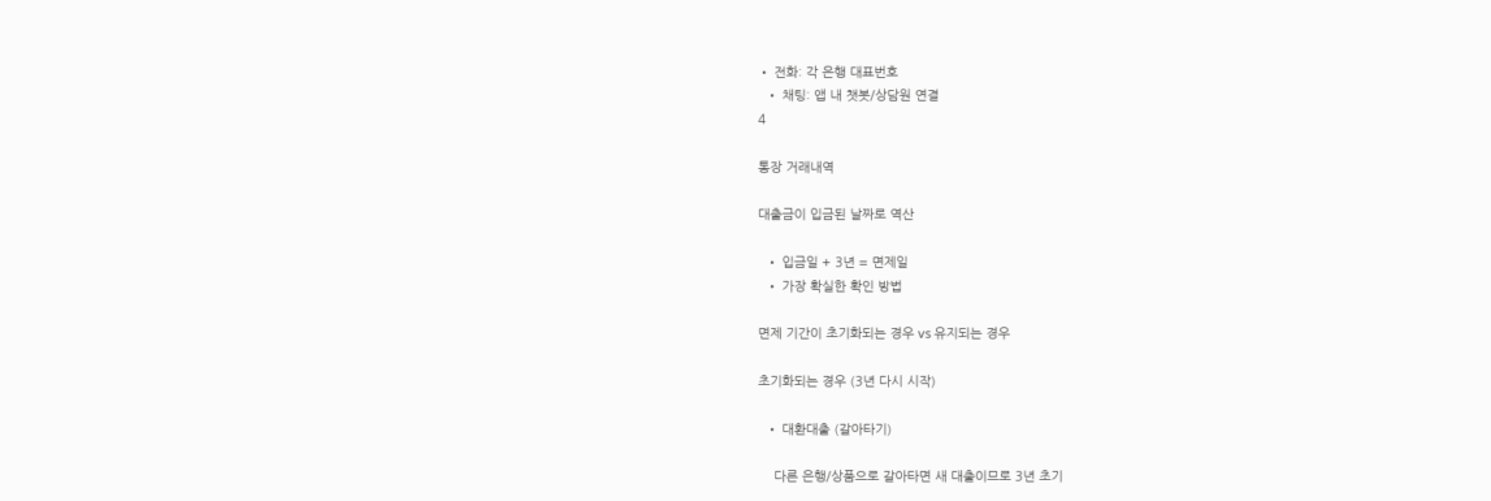• 전화: 각 은행 대표번호
  • 채팅: 앱 내 챗봇/상담원 연결
4

통장 거래내역

대출금이 입금된 날짜로 역산

  • 입금일 + 3년 = 면제일
  • 가장 확실한 확인 방법

면제 기간이 초기화되는 경우 vs 유지되는 경우

초기화되는 경우 (3년 다시 시작)

  • 대환대출 (갈아타기)

    다른 은행/상품으로 갈아타면 새 대출이므로 3년 초기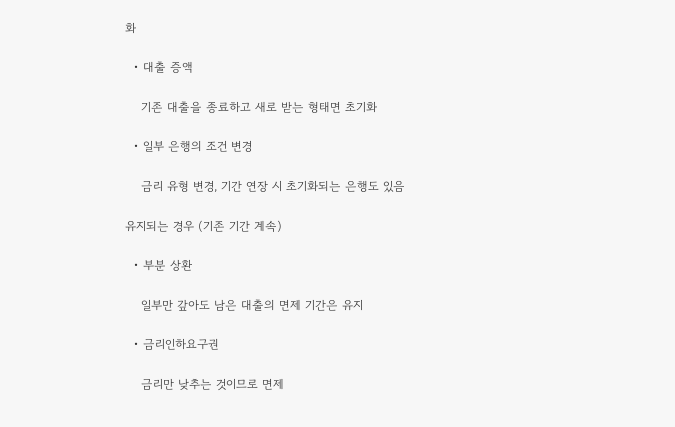화

  • 대출 증액

    기존 대출을 종료하고 새로 받는 형태면 초기화

  • 일부 은행의 조건 변경

    금리 유형 변경, 기간 연장 시 초기화되는 은행도 있음

유지되는 경우 (기존 기간 계속)

  • 부분 상환

    일부만 갚아도 남은 대출의 면제 기간은 유지

  • 금리인하요구권

    금리만 낮추는 것이므로 면제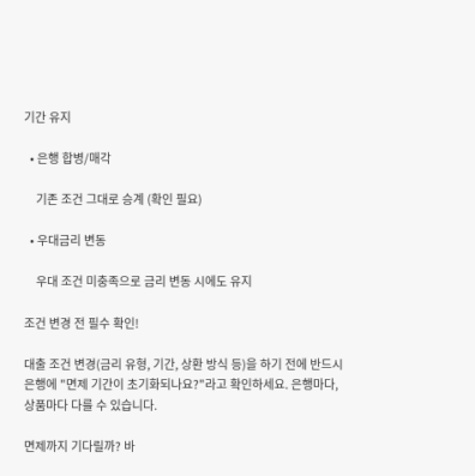기간 유지

  • 은행 합병/매각

    기존 조건 그대로 승계 (확인 필요)

  • 우대금리 변동

    우대 조건 미충족으로 금리 변동 시에도 유지

조건 변경 전 필수 확인!

대출 조건 변경(금리 유형, 기간, 상환 방식 등)을 하기 전에 반드시 은행에 "면제 기간이 초기화되나요?"라고 확인하세요. 은행마다, 상품마다 다를 수 있습니다.

면제까지 기다릴까? 바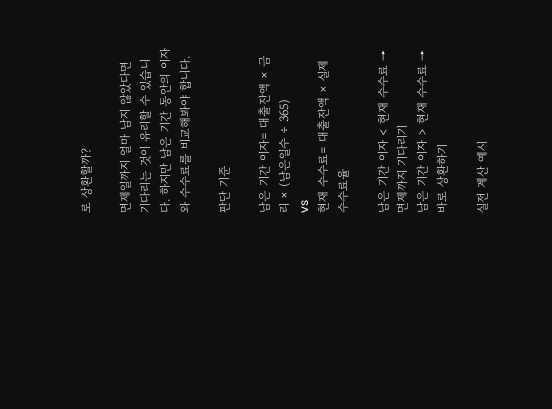로 상환할까?

면제일까지 얼마 남지 않았다면 기다리는 것이 유리할 수 있습니다. 하지만 남은 기간 동안의 이자와 수수료를 비교해봐야 합니다.

판단 기준

남은 기간 이자= 대출잔액 × 금리 × (남은일수 ÷ 365)
vs
현재 수수료= 대출잔액 × 실제 수수료율

남은 기간 이자 < 현재 수수료 → 면제까지 기다리기
남은 기간 이자 > 현재 수수료 → 바로 상환하기

실전 계산 예시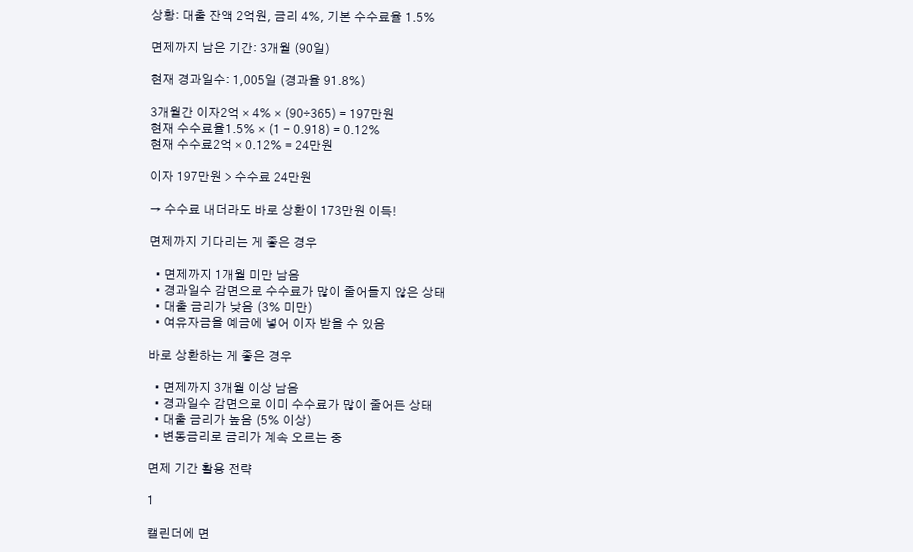상황: 대출 잔액 2억원, 금리 4%, 기본 수수료율 1.5%

면제까지 남은 기간: 3개월 (90일)

현재 경과일수: 1,005일 (경과율 91.8%)

3개월간 이자2억 × 4% × (90÷365) = 197만원
현재 수수료율1.5% × (1 - 0.918) = 0.12%
현재 수수료2억 × 0.12% = 24만원

이자 197만원 > 수수료 24만원

→ 수수료 내더라도 바로 상환이 173만원 이득!

면제까지 기다리는 게 좋은 경우

  • 면제까지 1개월 미만 남음
  • 경과일수 감면으로 수수료가 많이 줄어들지 않은 상태
  • 대출 금리가 낮음 (3% 미만)
  • 여유자금을 예금에 넣어 이자 받을 수 있음

바로 상환하는 게 좋은 경우

  • 면제까지 3개월 이상 남음
  • 경과일수 감면으로 이미 수수료가 많이 줄어든 상태
  • 대출 금리가 높음 (5% 이상)
  • 변동금리로 금리가 계속 오르는 중

면제 기간 활용 전략

1

캘린더에 면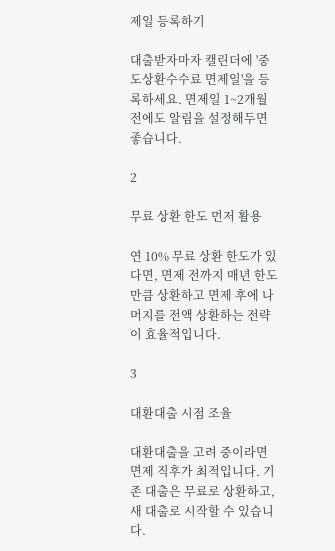제일 등록하기

대출받자마자 캘린더에 '중도상환수수료 면제일'을 등록하세요. 면제일 1~2개월 전에도 알림을 설정해두면 좋습니다.

2

무료 상환 한도 먼저 활용

연 10% 무료 상환 한도가 있다면, 면제 전까지 매년 한도만큼 상환하고 면제 후에 나머지를 전액 상환하는 전략이 효율적입니다.

3

대환대출 시점 조율

대환대출을 고려 중이라면 면제 직후가 최적입니다. 기존 대출은 무료로 상환하고, 새 대출로 시작할 수 있습니다.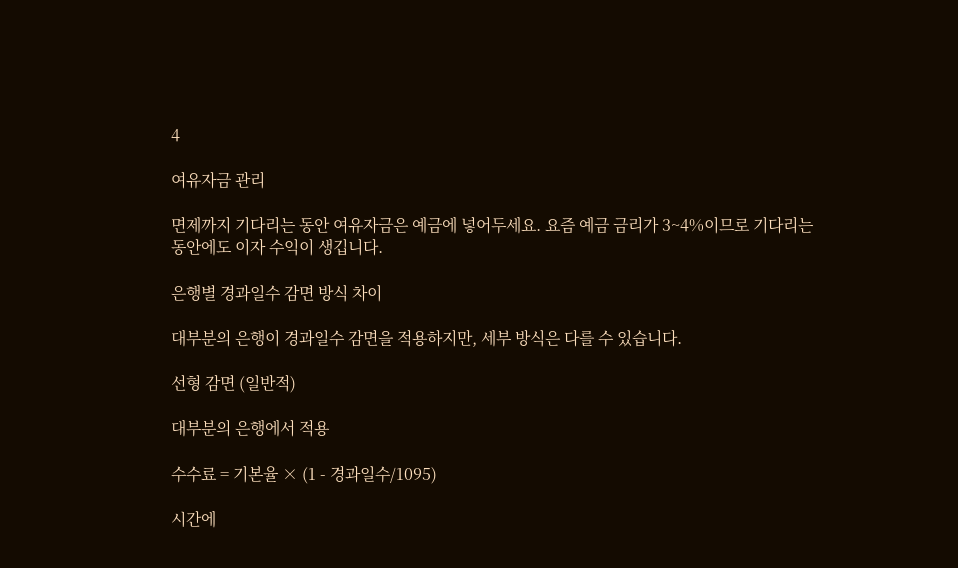4

여유자금 관리

면제까지 기다리는 동안 여유자금은 예금에 넣어두세요. 요즘 예금 금리가 3~4%이므로 기다리는 동안에도 이자 수익이 생깁니다.

은행별 경과일수 감면 방식 차이

대부분의 은행이 경과일수 감면을 적용하지만, 세부 방식은 다를 수 있습니다.

선형 감면 (일반적)

대부분의 은행에서 적용

수수료 = 기본율 × (1 - 경과일수/1095)

시간에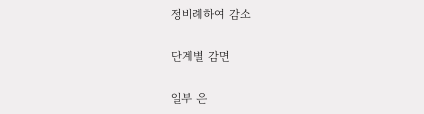정비례하여 감소

단계별 감면

일부 은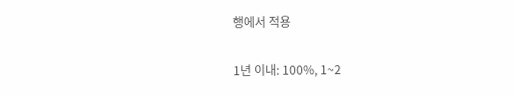행에서 적용

1년 이내: 100%, 1~2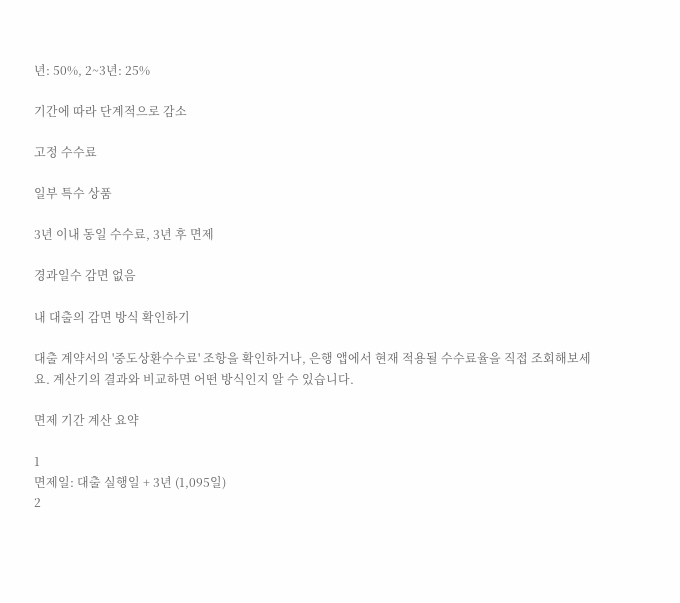년: 50%, 2~3년: 25%

기간에 따라 단계적으로 감소

고정 수수료

일부 특수 상품

3년 이내 동일 수수료, 3년 후 면제

경과일수 감면 없음

내 대출의 감면 방식 확인하기

대출 계약서의 '중도상환수수료' 조항을 확인하거나, 은행 앱에서 현재 적용될 수수료율을 직접 조회해보세요. 계산기의 결과와 비교하면 어떤 방식인지 알 수 있습니다.

면제 기간 계산 요약

1
면제일: 대출 실행일 + 3년 (1,095일)
2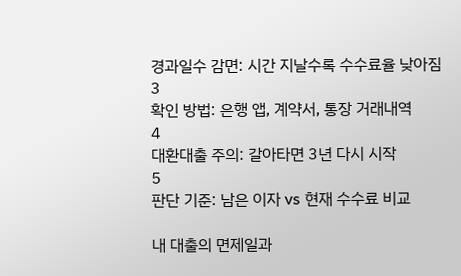경과일수 감면: 시간 지날수록 수수료율 낮아짐
3
확인 방법: 은행 앱, 계약서, 통장 거래내역
4
대환대출 주의: 갈아타면 3년 다시 시작
5
판단 기준: 남은 이자 vs 현재 수수료 비교

내 대출의 면제일과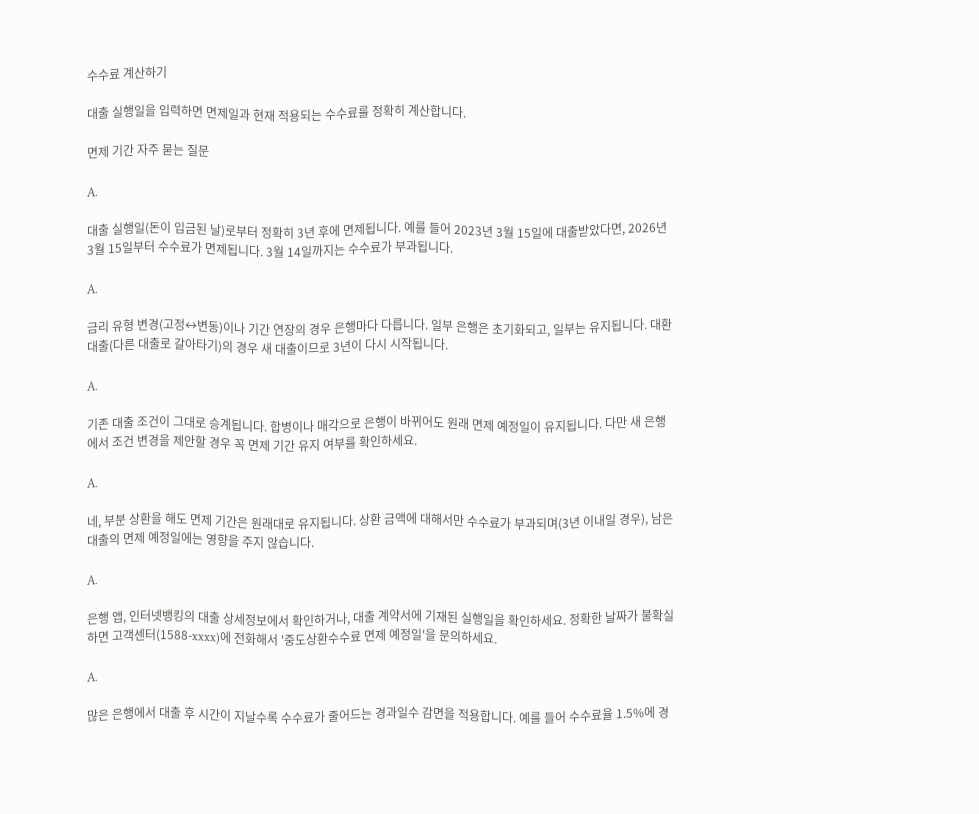수수료 계산하기

대출 실행일을 입력하면 면제일과 현재 적용되는 수수료를 정확히 계산합니다.

면제 기간 자주 묻는 질문

A.

대출 실행일(돈이 입금된 날)로부터 정확히 3년 후에 면제됩니다. 예를 들어 2023년 3월 15일에 대출받았다면, 2026년 3월 15일부터 수수료가 면제됩니다. 3월 14일까지는 수수료가 부과됩니다.

A.

금리 유형 변경(고정↔변동)이나 기간 연장의 경우 은행마다 다릅니다. 일부 은행은 초기화되고, 일부는 유지됩니다. 대환대출(다른 대출로 갈아타기)의 경우 새 대출이므로 3년이 다시 시작됩니다.

A.

기존 대출 조건이 그대로 승계됩니다. 합병이나 매각으로 은행이 바뀌어도 원래 면제 예정일이 유지됩니다. 다만 새 은행에서 조건 변경을 제안할 경우 꼭 면제 기간 유지 여부를 확인하세요.

A.

네, 부분 상환을 해도 면제 기간은 원래대로 유지됩니다. 상환 금액에 대해서만 수수료가 부과되며(3년 이내일 경우), 남은 대출의 면제 예정일에는 영향을 주지 않습니다.

A.

은행 앱, 인터넷뱅킹의 대출 상세정보에서 확인하거나, 대출 계약서에 기재된 실행일을 확인하세요. 정확한 날짜가 불확실하면 고객센터(1588-xxxx)에 전화해서 '중도상환수수료 면제 예정일'을 문의하세요.

A.

많은 은행에서 대출 후 시간이 지날수록 수수료가 줄어드는 경과일수 감면을 적용합니다. 예를 들어 수수료율 1.5%에 경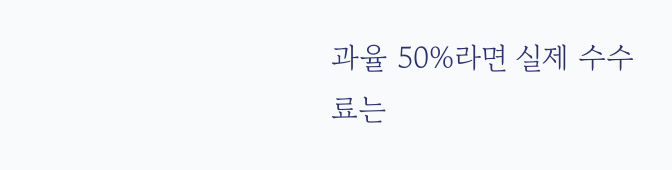과율 50%라면 실제 수수료는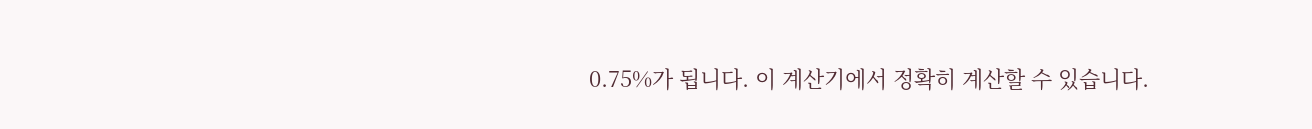0.75%가 됩니다. 이 계산기에서 정확히 계산할 수 있습니다.